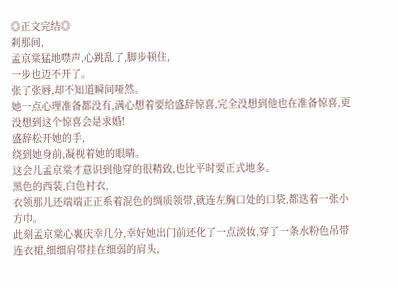◎正文完结◎
剎那间,
孟京棠猛地噤声,心跳乱了,脚步顿住,
一步也迈不开了。
张了张唇,却不知道瞬间哑然。
她一点心理准备都没有,满心想着要给盛辞惊喜,完全没想到他也在准备惊喜,更没想到这个惊喜会是求婚!
盛辞松开她的手,
绕到她身前,凝视着她的眼睛。
这会儿孟京棠才意识到他穿的很精致,也比平时要正式地多。
黑色的西装,白色衬衣,
衣领那儿还端端正正系着混色的绸质领带,就连左胸口处的口袋,都迭着一张小方巾。
此刻孟京棠心裏庆幸几分,幸好她出门前还化了一点淡妆,穿了一条水粉色吊带连衣裙,细细肩带挂在细弱的肩头,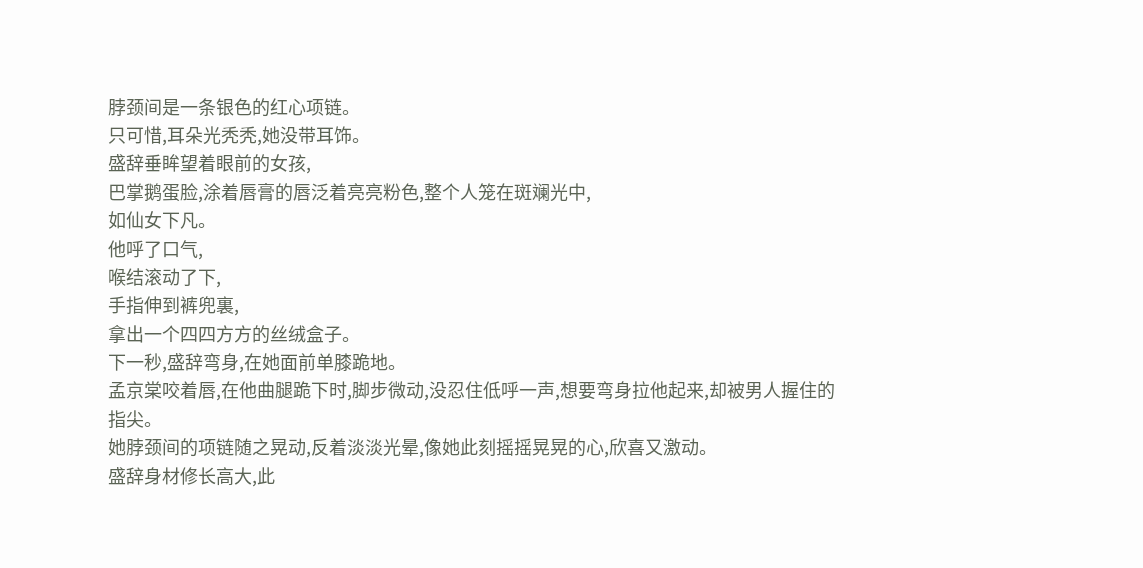脖颈间是一条银色的红心项链。
只可惜,耳朵光秃秃,她没带耳饰。
盛辞垂眸望着眼前的女孩,
巴掌鹅蛋脸,涂着唇膏的唇泛着亮亮粉色,整个人笼在斑斓光中,
如仙女下凡。
他呼了口气,
喉结滚动了下,
手指伸到裤兜裏,
拿出一个四四方方的丝绒盒子。
下一秒,盛辞弯身,在她面前单膝跪地。
孟京棠咬着唇,在他曲腿跪下时,脚步微动,没忍住低呼一声,想要弯身拉他起来,却被男人握住的指尖。
她脖颈间的项链随之晃动,反着淡淡光晕,像她此刻摇摇晃晃的心,欣喜又激动。
盛辞身材修长高大,此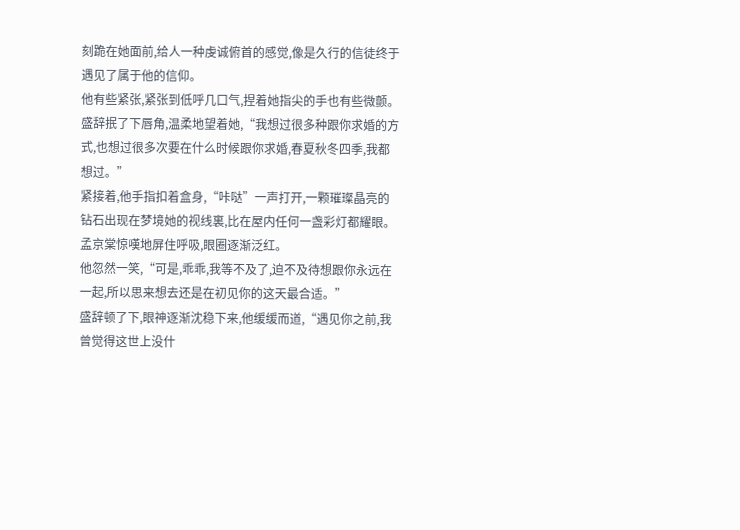刻跪在她面前,给人一种虔诚俯首的感觉,像是久行的信徒终于遇见了属于他的信仰。
他有些紧张,紧张到低呼几口气,捏着她指尖的手也有些微颤。
盛辞抿了下唇角,温柔地望着她,“我想过很多种跟你求婚的方式,也想过很多次要在什么时候跟你求婚,春夏秋冬四季,我都想过。”
紧接着,他手指扣着盒身,“咔哒”一声打开,一颗璀璨晶亮的钻石出现在梦境她的视线裏,比在屋内任何一盏彩灯都耀眼。
孟京棠惊嘆地屏住呼吸,眼圈逐渐泛红。
他忽然一笑,“可是,乖乖,我等不及了,迫不及待想跟你永远在一起,所以思来想去还是在初见你的这天最合适。”
盛辞顿了下,眼神逐渐沈稳下来,他缓缓而道,“遇见你之前,我曾觉得这世上没什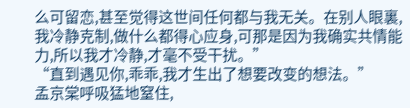么可留恋,甚至觉得这世间任何都与我无关。在别人眼裏,我冷静克制,做什么都得心应身,可那是因为我确实共情能力,所以我才冷静,才毫不受干扰。”
“直到遇见你,乖乖,我才生出了想要改变的想法。”
孟京棠呼吸猛地窒住,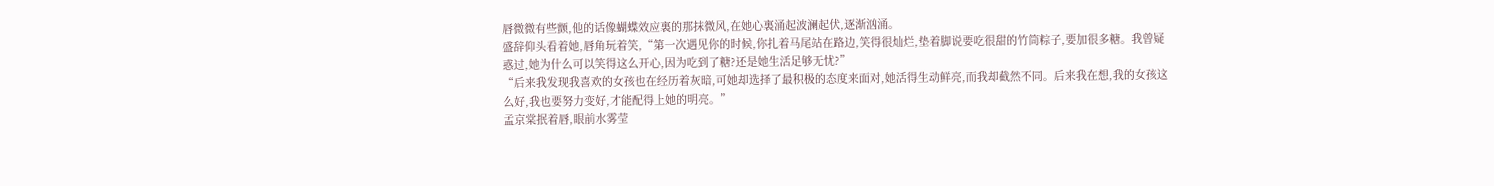唇微微有些颤,他的话像蝴蝶效应裏的那抹微风,在她心裏涌起波澜起伏,逐渐汹涌。
盛辞仰头看着她,唇角玩着笑,“第一次遇见你的时候,你扎着马尾站在路边,笑得很灿烂,垫着脚说要吃很甜的竹筒粽子,要加很多糖。我曾疑惑过,她为什么可以笑得这么开心,因为吃到了糖?还是她生活足够无忧?”
“后来我发现我喜欢的女孩也在经历着灰暗,可她却选择了最积极的态度来面对,她活得生动鲜亮,而我却截然不同。后来我在想,我的女孩这么好,我也要努力变好,才能配得上她的明亮。”
孟京棠抿着唇,眼前水雾莹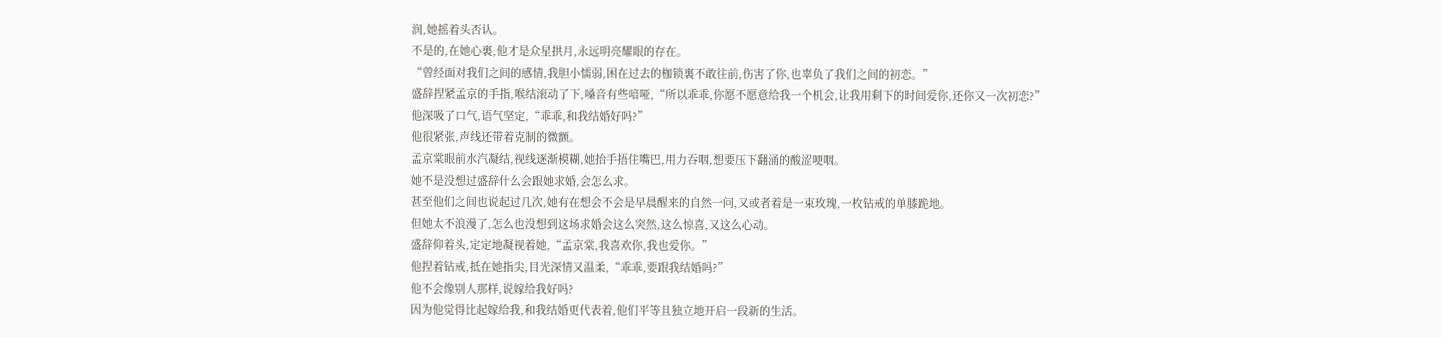润,她摇着头否认。
不是的,在她心裏,他才是众星拱月,永远明亮耀眼的存在。
“曾经面对我们之间的感情,我胆小懦弱,困在过去的枷锁裏不敢往前,伤害了你,也辜负了我们之间的初恋。”
盛辞捏紧孟京的手指,喉结滚动了下,嗓音有些喑哑,“所以乖乖,你愿不愿意给我一个机会,让我用剩下的时间爱你,还你又一次初恋?”
他深吸了口气,语气坚定,“乖乖,和我结婚好吗?”
他很紧张,声线还带着克制的微颤。
孟京棠眼前水汽凝结,视线逐渐模糊,她抬手捂住嘴巴,用力吞咽,想要压下翻涌的酸涩哽咽。
她不是没想过盛辞什么会跟她求婚,会怎么求。
甚至他们之间也说起过几次,她有在想会不会是早晨醒来的自然一问,又或者着是一束玫瑰,一枚钻戒的单膝跪地。
但她太不浪漫了,怎么也没想到这场求婚会这么突然,这么惊喜,又这么心动。
盛辞仰着头,定定地凝视着她,“孟京棠,我喜欢你,我也爱你。”
他捏着钻戒,抵在她指尖,目光深情又温柔,“乖乖,要跟我结婚吗?”
他不会像别人那样,说嫁给我好吗?
因为他觉得比起嫁给我,和我结婚更代表着,他们平等且独立地开启一段新的生活。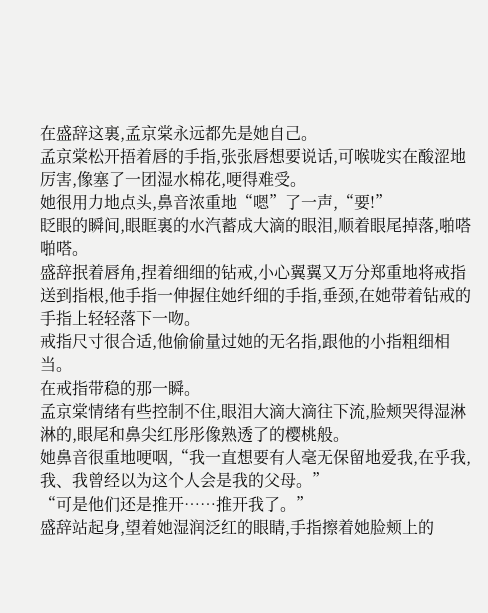在盛辞这裏,孟京棠永远都先是她自己。
孟京棠松开捂着唇的手指,张张唇想要说话,可喉咙实在酸涩地厉害,像塞了一团湿水棉花,哽得难受。
她很用力地点头,鼻音浓重地“嗯”了一声,“要!”
眨眼的瞬间,眼眶裏的水汽蓄成大滴的眼泪,顺着眼尾掉落,啪嗒啪嗒。
盛辞抿着唇角,捏着细细的钻戒,小心翼翼又万分郑重地将戒指送到指根,他手指一伸握住她纤细的手指,垂颈,在她带着钻戒的手指上轻轻落下一吻。
戒指尺寸很合适,他偷偷量过她的无名指,跟他的小指粗细相当。
在戒指带稳的那一瞬。
孟京棠情绪有些控制不住,眼泪大滴大滴往下流,脸颊哭得湿淋淋的,眼尾和鼻尖红彤彤像熟透了的樱桃般。
她鼻音很重地哽咽,“我一直想要有人毫无保留地爱我,在乎我,我、我曾经以为这个人会是我的父母。”
“可是他们还是推开……推开我了。”
盛辞站起身,望着她湿润泛红的眼睛,手指擦着她脸颊上的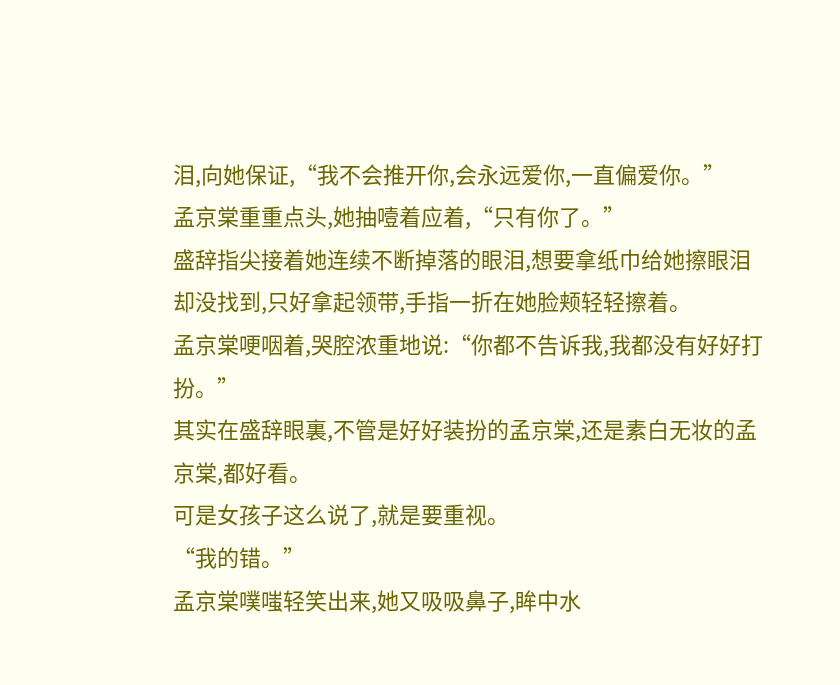泪,向她保证,“我不会推开你,会永远爱你,一直偏爱你。”
孟京棠重重点头,她抽噎着应着,“只有你了。”
盛辞指尖接着她连续不断掉落的眼泪,想要拿纸巾给她擦眼泪却没找到,只好拿起领带,手指一折在她脸颊轻轻擦着。
孟京棠哽咽着,哭腔浓重地说:“你都不告诉我,我都没有好好打扮。”
其实在盛辞眼裏,不管是好好装扮的孟京棠,还是素白无妆的孟京棠,都好看。
可是女孩子这么说了,就是要重视。
“我的错。”
孟京棠噗嗤轻笑出来,她又吸吸鼻子,眸中水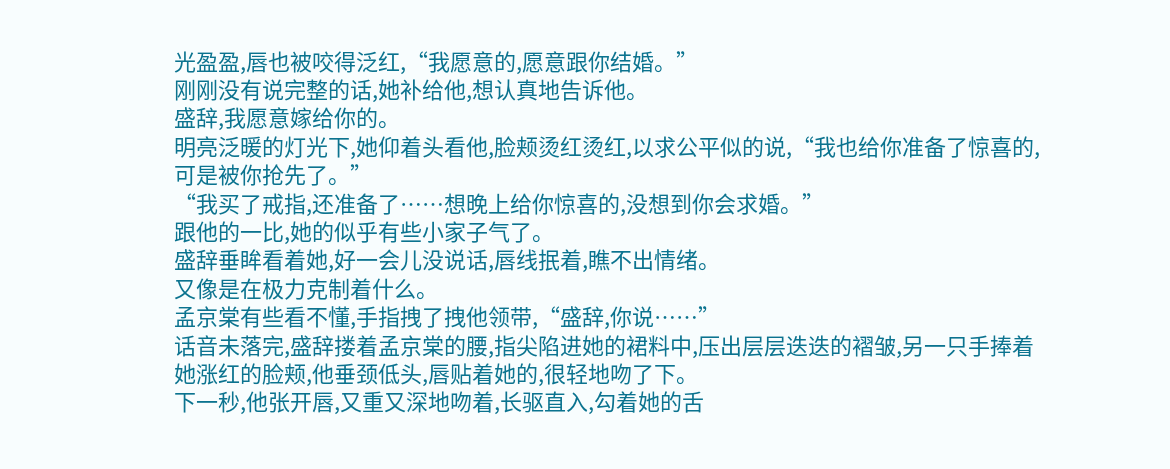光盈盈,唇也被咬得泛红,“我愿意的,愿意跟你结婚。”
刚刚没有说完整的话,她补给他,想认真地告诉他。
盛辞,我愿意嫁给你的。
明亮泛暖的灯光下,她仰着头看他,脸颊烫红烫红,以求公平似的说,“我也给你准备了惊喜的,可是被你抢先了。”
“我买了戒指,还准备了……想晚上给你惊喜的,没想到你会求婚。”
跟他的一比,她的似乎有些小家子气了。
盛辞垂眸看着她,好一会儿没说话,唇线抿着,瞧不出情绪。
又像是在极力克制着什么。
孟京棠有些看不懂,手指拽了拽他领带,“盛辞,你说……”
话音未落完,盛辞搂着孟京棠的腰,指尖陷进她的裙料中,压出层层迭迭的褶皱,另一只手捧着她涨红的脸颊,他垂颈低头,唇贴着她的,很轻地吻了下。
下一秒,他张开唇,又重又深地吻着,长驱直入,勾着她的舌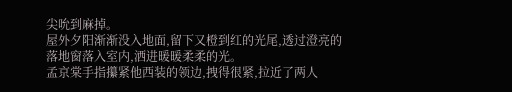尖吮到麻掉。
屋外夕阳渐渐没入地面,留下又橙到红的光尾,透过澄亮的落地窗落入室内,洒进暖暖柔柔的光。
孟京棠手指攥紧他西装的领边,拽得很紧,拉近了两人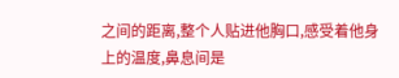之间的距离,整个人贴进他胸口,感受着他身上的温度,鼻息间是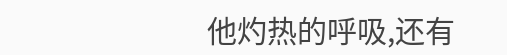他灼热的呼吸,还有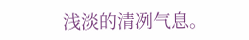浅淡的清冽气息。